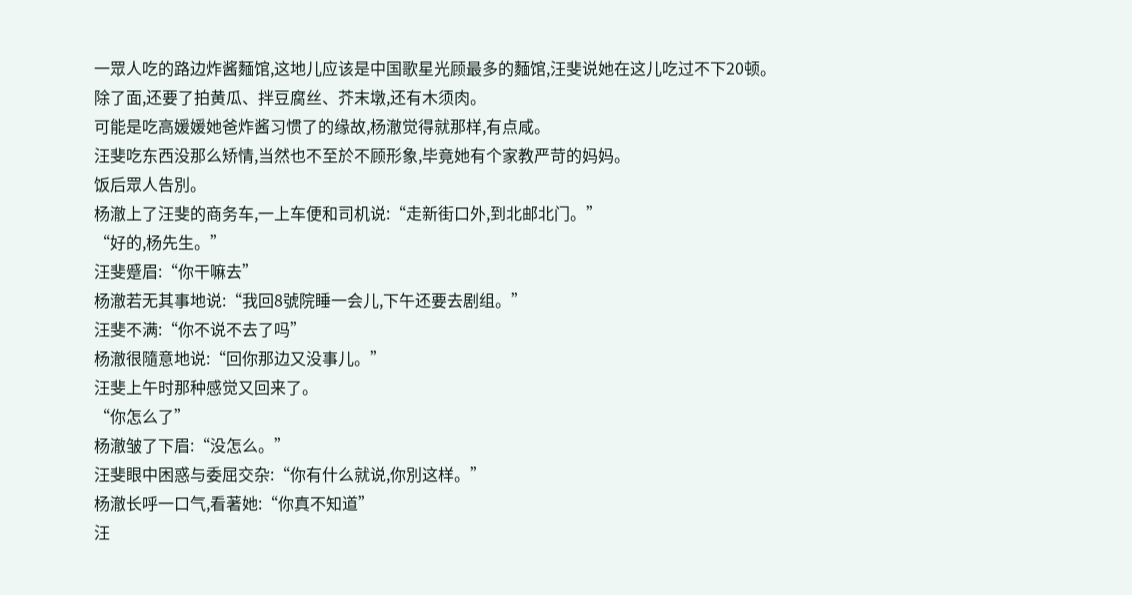一眾人吃的路边炸酱麵馆,这地儿应该是中国歌星光顾最多的麵馆,汪斐说她在这儿吃过不下20顿。
除了面,还要了拍黄瓜、拌豆腐丝、芥末墩,还有木须肉。
可能是吃高媛媛她爸炸酱习惯了的缘故,杨澈觉得就那样,有点咸。
汪斐吃东西没那么矫情,当然也不至於不顾形象,毕竟她有个家教严苛的妈妈。
饭后眾人告別。
杨澈上了汪斐的商务车,一上车便和司机说:“走新街口外,到北邮北门。”
“好的,杨先生。”
汪斐蹙眉:“你干嘛去”
杨澈若无其事地说:“我回8號院睡一会儿,下午还要去剧组。”
汪斐不满:“你不说不去了吗”
杨澈很隨意地说:“回你那边又没事儿。”
汪斐上午时那种感觉又回来了。
“你怎么了”
杨澈皱了下眉:“没怎么。”
汪斐眼中困惑与委屈交杂:“你有什么就说,你別这样。”
杨澈长呼一口气,看著她:“你真不知道”
汪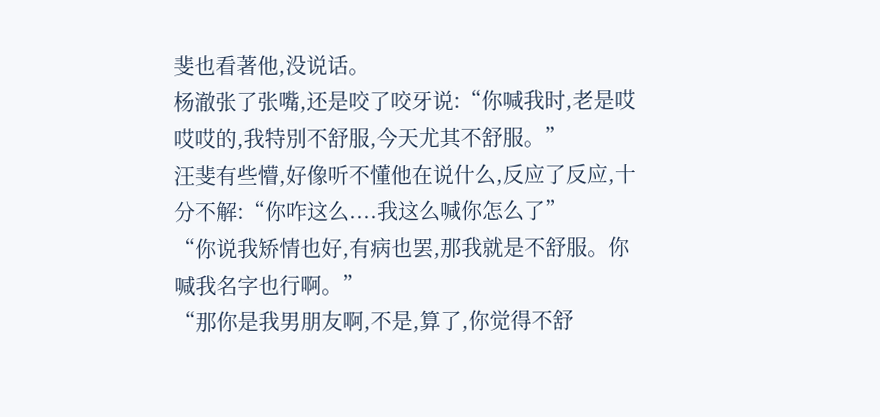斐也看著他,没说话。
杨澈张了张嘴,还是咬了咬牙说:“你喊我时,老是哎哎哎的,我特別不舒服,今天尤其不舒服。”
汪斐有些懵,好像听不懂他在说什么,反应了反应,十分不解:“你咋这么....我这么喊你怎么了”
“你说我矫情也好,有病也罢,那我就是不舒服。你喊我名字也行啊。”
“那你是我男朋友啊,不是,算了,你觉得不舒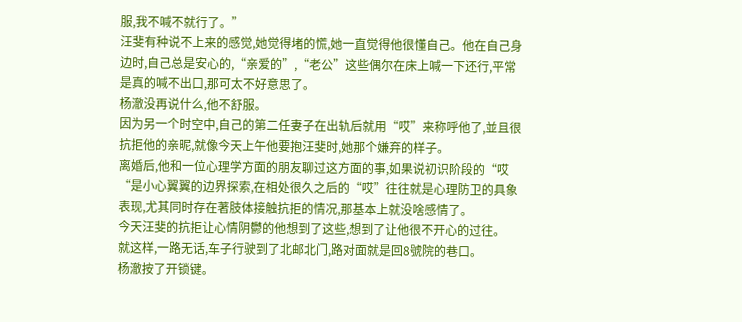服,我不喊不就行了。”
汪斐有种说不上来的感觉,她觉得堵的慌,她一直觉得他很懂自己。他在自己身边时,自己总是安心的,“亲爱的”,“老公”这些偶尔在床上喊一下还行,平常是真的喊不出口,那可太不好意思了。
杨澈没再说什么,他不舒服。
因为另一个时空中,自己的第二任妻子在出轨后就用“哎”来称呼他了,並且很抗拒他的亲昵,就像今天上午他要抱汪斐时,她那个嫌弃的样子。
离婚后,他和一位心理学方面的朋友聊过这方面的事,如果说初识阶段的“哎“是小心翼翼的边界探索,在相处很久之后的“哎”往往就是心理防卫的具象表现,尤其同时存在著肢体接触抗拒的情况,那基本上就没啥感情了。
今天汪斐的抗拒让心情阴鬱的他想到了这些,想到了让他很不开心的过往。
就这样,一路无话,车子行驶到了北邮北门,路对面就是回8號院的巷口。
杨澈按了开锁键。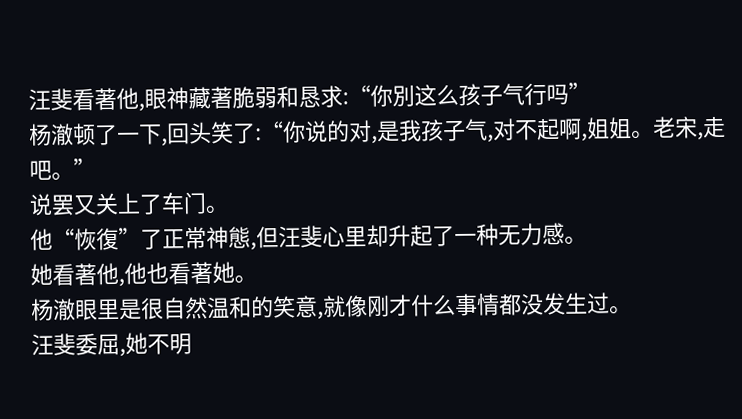汪斐看著他,眼神藏著脆弱和恳求:“你別这么孩子气行吗”
杨澈顿了一下,回头笑了:“你说的对,是我孩子气,对不起啊,姐姐。老宋,走吧。”
说罢又关上了车门。
他“恢復”了正常神態,但汪斐心里却升起了一种无力感。
她看著他,他也看著她。
杨澈眼里是很自然温和的笑意,就像刚才什么事情都没发生过。
汪斐委屈,她不明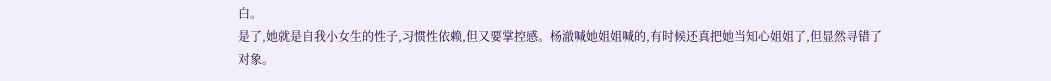白。
是了,她就是自我小女生的性子,习惯性依赖,但又要掌控感。杨澈喊她姐姐喊的,有时候还真把她当知心姐姐了,但显然寻错了对象。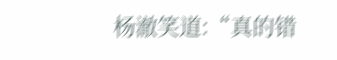杨澈笑道:“真的错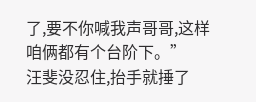了,要不你喊我声哥哥,这样咱俩都有个台阶下。”
汪斐没忍住,抬手就捶了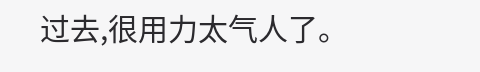过去,很用力太气人了。